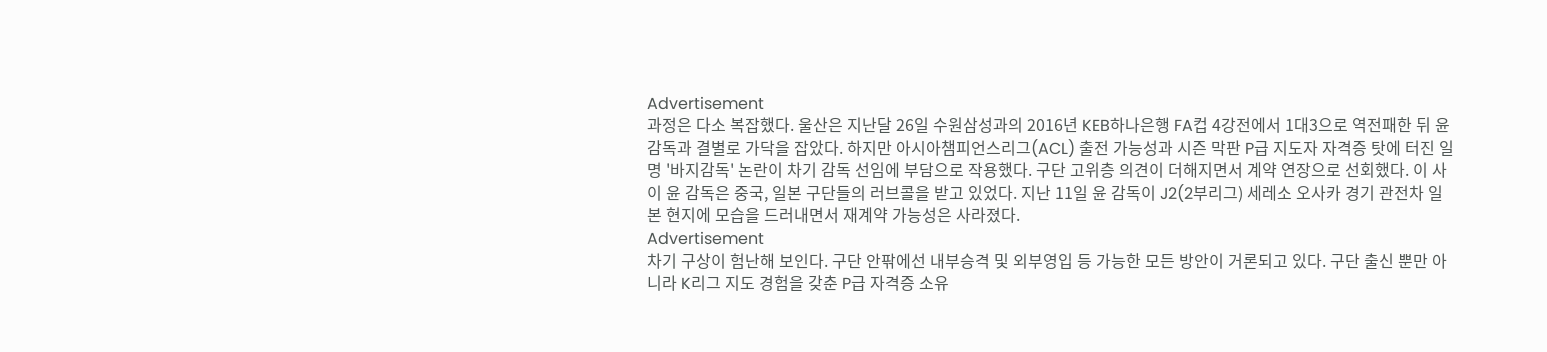Advertisement
과정은 다소 복잡했다. 울산은 지난달 26일 수원삼성과의 2016년 KEB하나은행 FA컵 4강전에서 1대3으로 역전패한 뒤 윤 감독과 결별로 가닥을 잡았다. 하지만 아시아챔피언스리그(ACL) 출전 가능성과 시즌 막판 P급 지도자 자격증 탓에 터진 일명 '바지감독' 논란이 차기 감독 선임에 부담으로 작용했다. 구단 고위층 의견이 더해지면서 계약 연장으로 선회했다. 이 사이 윤 감독은 중국, 일본 구단들의 러브콜을 받고 있었다. 지난 11일 윤 감독이 J2(2부리그) 세레소 오사카 경기 관전차 일본 현지에 모습을 드러내면서 재계약 가능성은 사라졌다.
Advertisement
차기 구상이 험난해 보인다. 구단 안팎에선 내부승격 및 외부영입 등 가능한 모든 방안이 거론되고 있다. 구단 출신 뿐만 아니라 K리그 지도 경험을 갖춘 P급 자격증 소유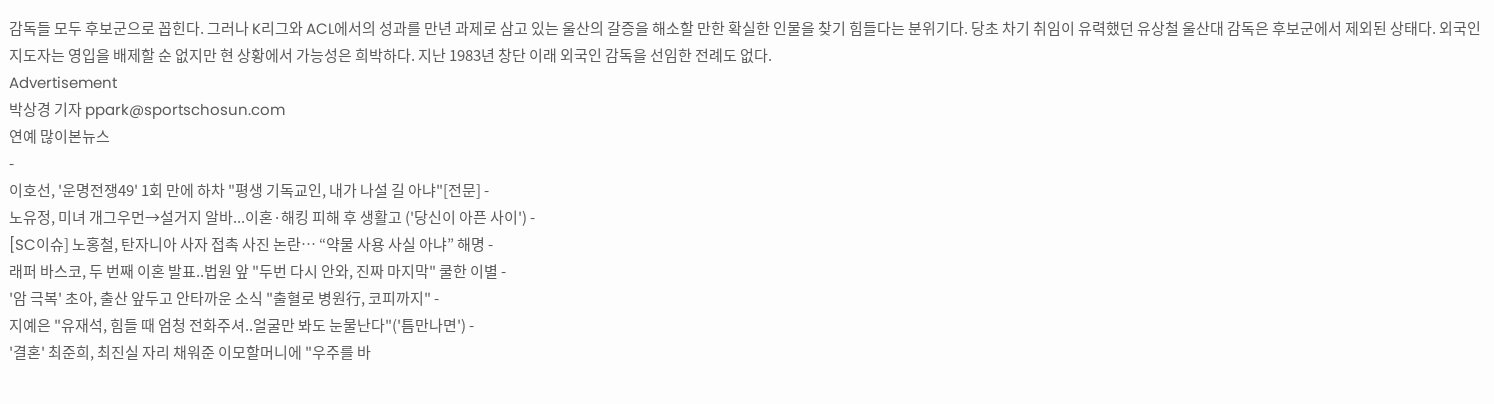감독들 모두 후보군으로 꼽힌다. 그러나 K리그와 ACL에서의 성과를 만년 과제로 삼고 있는 울산의 갈증을 해소할 만한 확실한 인물을 찾기 힘들다는 분위기다. 당초 차기 취임이 유력했던 유상철 울산대 감독은 후보군에서 제외된 상태다. 외국인 지도자는 영입을 배제할 순 없지만 현 상황에서 가능성은 희박하다. 지난 1983년 창단 이래 외국인 감독을 선임한 전례도 없다.
Advertisement
박상경 기자 ppark@sportschosun.com
연예 많이본뉴스
-
이호선, '운명전쟁49' 1회 만에 하차 "평생 기독교인, 내가 나설 길 아냐"[전문] -
노유정, 미녀 개그우먼→설거지 알바...이혼·해킹 피해 후 생활고 ('당신이 아픈 사이') -
[SC이슈] 노홍철, 탄자니아 사자 접촉 사진 논란… “약물 사용 사실 아냐” 해명 -
래퍼 바스코, 두 번째 이혼 발표..법원 앞 "두번 다시 안와, 진짜 마지막" 쿨한 이별 -
'암 극복' 초아, 출산 앞두고 안타까운 소식 "출혈로 병원行, 코피까지" -
지예은 "유재석, 힘들 때 엄청 전화주셔..얼굴만 봐도 눈물난다"('틈만나면') -
'결혼' 최준희, 최진실 자리 채워준 이모할머니에 "우주를 바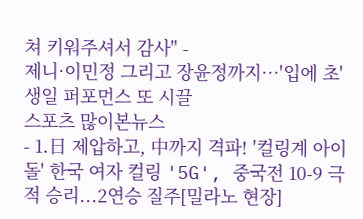쳐 키워주셔서 감사" -
제니·이민정 그리고 장윤정까지…'입에 초' 생일 퍼포먼스 또 시끌
스포츠 많이본뉴스
- 1.日 제압하고, 中까지 격파! '컬링계 아이돌' 한국 여자 컬링 '5G', 중국전 10-9 극적 승리...2연승 질주[밀라노 현장]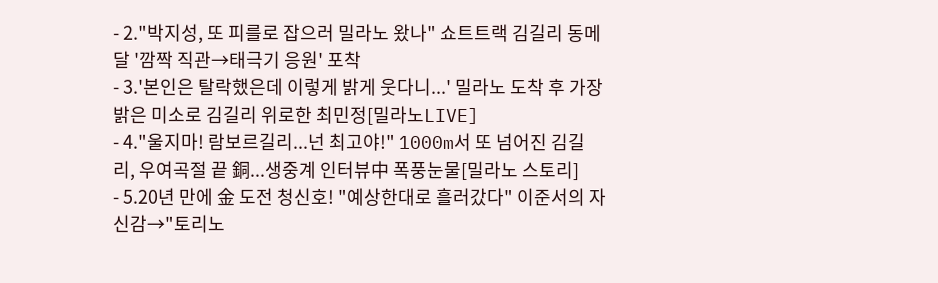- 2."박지성, 또 피를로 잡으러 밀라노 왔나" 쇼트트랙 김길리 동메달 '깜짝 직관→태극기 응원' 포착
- 3.'본인은 탈락했은데 이렇게 밝게 웃다니...' 밀라노 도착 후 가장 밝은 미소로 김길리 위로한 최민정[밀라노LIVE]
- 4."울지마! 람보르길리...넌 최고야!" 1000m서 또 넘어진 김길리, 우여곡절 끝 銅...생중계 인터뷰中 폭풍눈물[밀라노 스토리]
- 5.20년 만에 金 도전 청신호! "예상한대로 흘러갔다" 이준서의 자신감→"토리노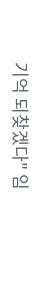기억 되찾겠다" 임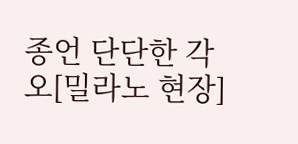종언 단단한 각오[밀라노 현장]